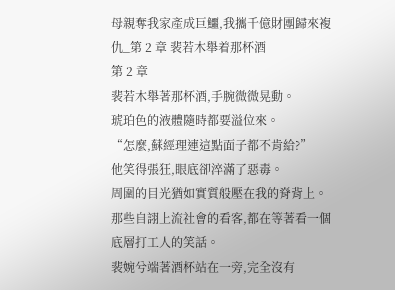母親奪我家產成巨鱷,我攜千億財團歸來複仇_第 2 章 裴若木舉着那杯酒
第 2 章
裴若木舉著那杯酒,手腕微微晃動。
琥珀色的液體隨時都要溢位來。
“怎麼,蘇經理連這點面子都不肯給?”
他笑得張狂,眼底卻淬滿了惡毒。
周圍的目光猶如實質般壓在我的脊背上。
那些自詡上流社會的看客,都在等著看一個底層打工人的笑話。
裴婉兮端著酒杯站在一旁,完全沒有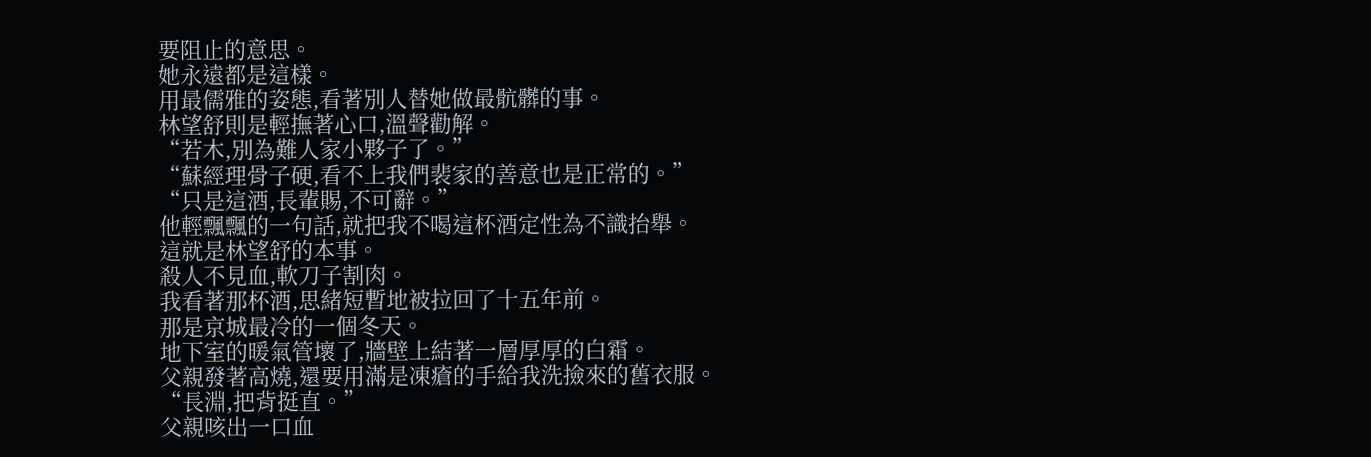要阻止的意思。
她永遠都是這樣。
用最儒雅的姿態,看著別人替她做最骯髒的事。
林望舒則是輕撫著心口,溫聲勸解。
“若木,別為難人家小夥子了。”
“蘇經理骨子硬,看不上我們裴家的善意也是正常的。”
“只是這酒,長輩賜,不可辭。”
他輕飄飄的一句話,就把我不喝這杯酒定性為不識抬舉。
這就是林望舒的本事。
殺人不見血,軟刀子割肉。
我看著那杯酒,思緒短暫地被拉回了十五年前。
那是京城最冷的一個冬天。
地下室的暖氣管壞了,牆壁上結著一層厚厚的白霜。
父親發著高燒,還要用滿是凍瘡的手給我洗撿來的舊衣服。
“長淵,把背挺直。”
父親咳出一口血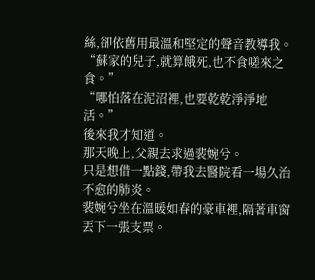絲,卻依舊用最溫和堅定的聲音教導我。
“蘇家的兒子,就算餓死,也不食嗟來之食。”
“哪怕落在泥沼裡,也要乾乾淨淨地活。”
後來我才知道。
那天晚上,父親去求過裴婉兮。
只是想借一點錢,帶我去醫院看一場久治不愈的肺炎。
裴婉兮坐在溫暖如春的豪車裡,隔著車窗丟下一張支票。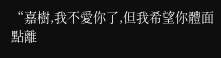“嘉樹,我不愛你了,但我希望你體面點離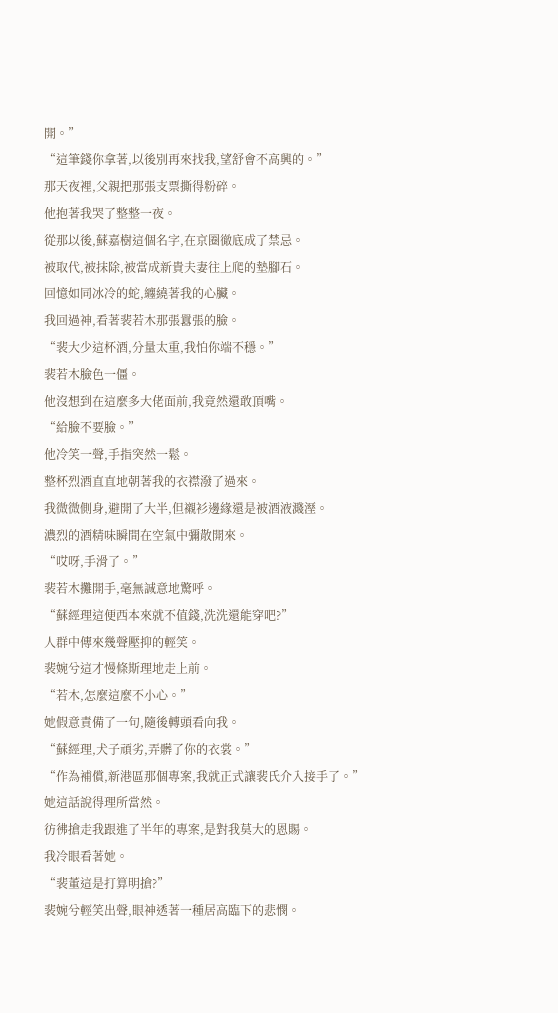開。”
“這筆錢你拿著,以後別再來找我,望舒會不高興的。”
那天夜裡,父親把那張支票撕得粉碎。
他抱著我哭了整整一夜。
從那以後,蘇嘉樹這個名字,在京圈徹底成了禁忌。
被取代,被抹除,被當成新貴夫妻往上爬的墊腳石。
回憶如同冰冷的蛇,纏繞著我的心臟。
我回過神,看著裴若木那張囂張的臉。
“裴大少這杯酒,分量太重,我怕你端不穩。”
裴若木臉色一僵。
他沒想到在這麼多大佬面前,我竟然還敢頂嘴。
“給臉不要臉。”
他冷笑一聲,手指突然一鬆。
整杯烈酒直直地朝著我的衣襟潑了過來。
我微微側身,避開了大半,但襯衫邊緣還是被酒液濺溼。
濃烈的酒精味瞬間在空氣中彌散開來。
“哎呀,手滑了。”
裴若木攤開手,毫無誠意地驚呼。
“蘇經理這便西本來就不值錢,洗洗還能穿吧?”
人群中傳來幾聲壓抑的輕笑。
裴婉兮這才慢條斯理地走上前。
“若木,怎麼這麼不小心。”
她假意責備了一句,隨後轉頭看向我。
“蘇經理,犬子頑劣,弄髒了你的衣裳。”
“作為補償,新港區那個專案,我就正式讓裴氏介入接手了。”
她這話說得理所當然。
彷彿搶走我跟進了半年的專案,是對我莫大的恩賜。
我冷眼看著她。
“裴董這是打算明搶?”
裴婉兮輕笑出聲,眼神透著一種居高臨下的悲憫。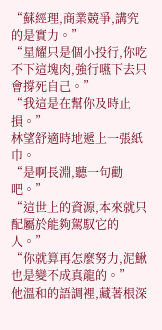“蘇經理,商業競爭,講究的是實力。”
“星耀只是個小投行,你吃不下這塊肉,強行嚥下去只會撐死自己。”
“我這是在幫你及時止損。”
林望舒適時地遞上一張紙巾。
“是啊長淵,聽一句勸吧。”
“這世上的資源,本來就只配屬於能夠駕馭它的人。”
“你就算再怎麼努力,泥鰍也是變不成真龍的。”
他溫和的語調裡,藏著根深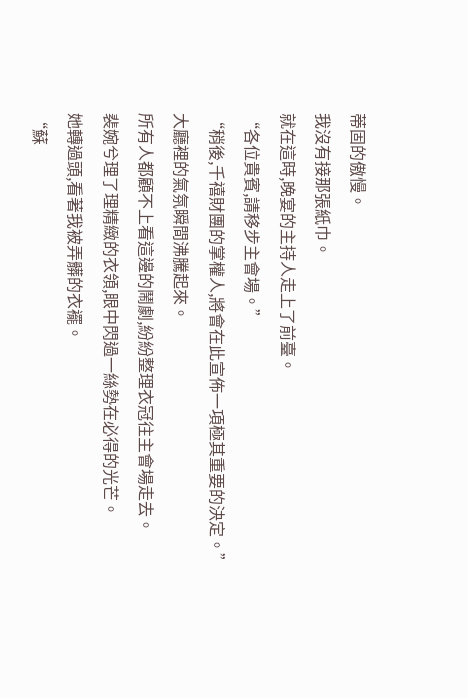蒂固的傲慢。
我沒有接那張紙巾。
就在這時,晚宴的主持人走上了前臺。
“各位貴賓,請移步主會場。”
“稍後,千禧財團的掌權人,將會在此宣佈一項極其重要的決定。”
大廳裡的氣氛瞬間沸騰起來。
所有人都顧不上看這邊的鬧劇,紛紛整理衣冠往主會場走去。
裴婉兮理了理精緻的衣領,眼中閃過一絲勢在必得的光芒。
她轉過頭,看著我被弄髒的衣襬。
“蘇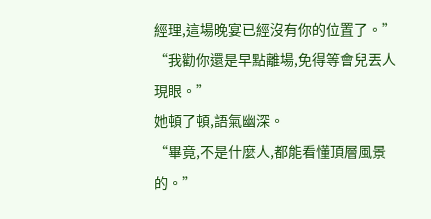經理,這場晚宴已經沒有你的位置了。”
“我勸你還是早點離場,免得等會兒丟人現眼。”
她頓了頓,語氣幽深。
“畢竟,不是什麼人,都能看懂頂層風景的。”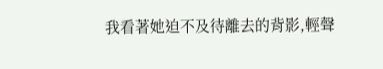我看著她迫不及待離去的背影,輕聲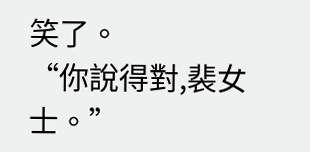笑了。
“你說得對,裴女士。”